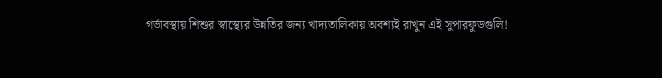গর্ভাবস্থায় শিশুর স্বাস্থ্যের উন্নতির জন্য খাদ্যতালিকায় অবশ্যই রাখুন এই সুপারফুডগুলি!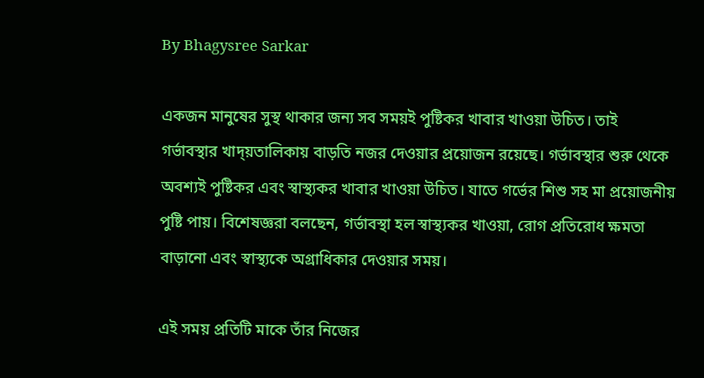By Bhagysree Sarkar

একজন মানুষের সুস্থ থাকার জন্য সব সময়ই পুষ্টিকর খাবার খাওয়া উচিত। তাই গর্ভাবস্থার খাদ্য়তালিকায় বাড়তি নজর দেওয়ার প্রয়োজন রয়েছে। গর্ভাবস্থার শুরু থেকে অবশ্যই পুষ্টিকর এবং স্বাস্থ্যকর খাবার খাওয়া উচিত। যাতে গর্ভের শিশু সহ মা প্রয়োজনীয় পুষ্টি পায়। বিশেষজ্ঞরা বলছেন, গর্ভাবস্থা হল স্বাস্থ্যকর খাওয়া, রোগ প্রতিরোধ ক্ষমতা বাড়ানো এবং স্বাস্থ্যকে অগ্রাধিকার দেওয়ার সময়।

এই সময় প্রতিটি মাকে তাঁর নিজের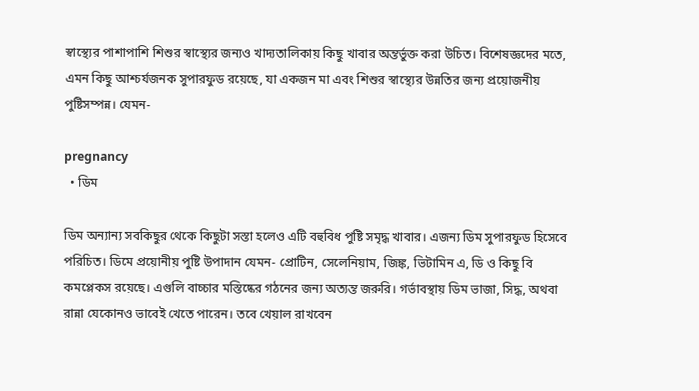স্বাস্থ্যের পাশাপাশি শিশুর স্বাস্থ্যের জন্যও খাদ্যতালিকায় কিছু খাবার অন্তর্ভুক্ত করা উচিত। বিশেষজ্ঞদের মতে, এমন কিছু আশ্চর্যজনক সুপারফুড রয়েছে, যা একজন মা এবং শিশুর স্বাস্থ্যের উন্নতির জন্য প্রয়োজনীয় পুষ্টিসম্পন্ন। যেমন-

pregnancy
  • ডিম

ডিম অন্যান্য সবকিছুর থেকে কিছুটা সস্তা হলেও এটি বহুবিধ পুষ্টি সমৃদ্ধ খাবার। এজন্য ডিম সুপারফুড হিসেবে পরিচিত। ডিমে প্রয়োনীয় পুষ্টি উপাদান যেমন- প্রোটিন, সেলেনিয়াম, জিঙ্ক, ভিটামিন এ, ডি ও কিছু বি কমপ্লেকস রয়েছে। এগুলি বাচ্চার মস্তিষ্কের গঠনের জন্য অত্যন্ত জরুরি। গর্ভাবস্থায় ডিম ভাজা, সিদ্ধ, অথবা রান্না যেকোনও ভাবেই খেতে পারেন। তবে খেয়াল রাখবেন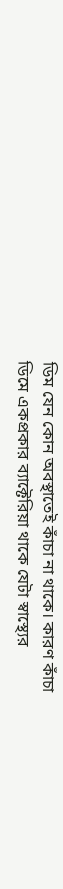ডিম যেন কোন অবস্থাতেই কাঁচা না থাকে। কারণ কাঁচা ডিমে একপ্রকার ব্যাক্টেরিয়া থাকে যেটা স্বাস্থ্যের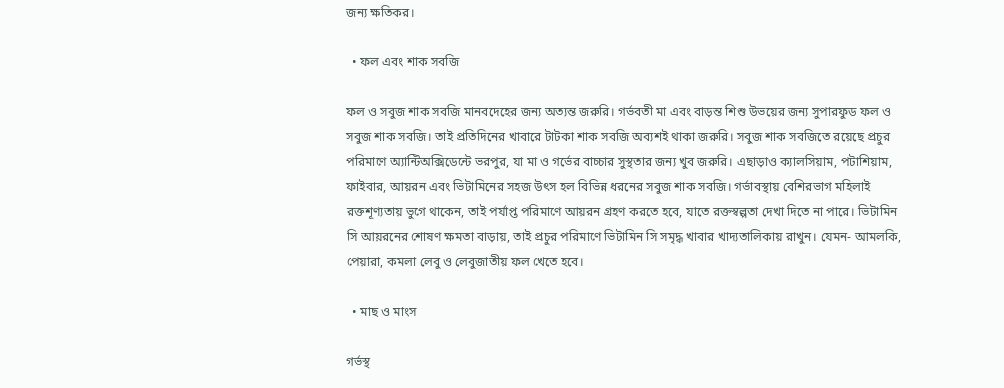জন্য ক্ষতিকর।

  • ফল এবং শাক সবজি

ফল ও সবুজ শাক সবজি মানবদেহের জন্য অত্যন্ত জরুরি। গর্ভবতী মা এবং বাড়ন্ত শিশু উভয়ের জন্য সুপারফুড ফল ও সবুজ শাক সবজি। তাই প্রতিদিনের খাবারে টাটকা শাক সবজি অব্যশই থাকা জরুরি। সবুজ শাক সবজিতে রয়েছে প্রচুর পরিমাণে অ্যান্টিঅক্সিডেন্টে ভরপুর, যা মা ও গর্ভের বাচ্চার সুস্থতার জন্য খুব জরুরি। এছাড়াও ক্যালসিয়াম, পটাশিয়াম, ফাইবার, আয়রন এবং ভিটামিনের সহজ উৎস হল বিভিন্ন ধরনের সবুজ শাক সবজি। গর্ভাবস্থায় বেশিরভাগ মহিলাই রক্তশূণ্যতায় ভুগে থাকেন, তাই পর্যাপ্ত পরিমাণে আয়রন গ্রহণ করতে হবে, যাতে রক্তস্বল্পতা দেখা দিতে না পারে। ভিটামিন সি আয়রনের শোষণ ক্ষমতা বাড়ায়, তাই প্রচুর পরিমাণে ভিটামিন সি সমৃদ্ধ খাবার খাদ্যতালিকায় রাখুন। যেমন- আমলকি, পেয়ারা, কমলা লেবু ও লেবুজাতীয় ফল খেতে হবে।

  • মাছ ও মাংস

গর্ভস্থ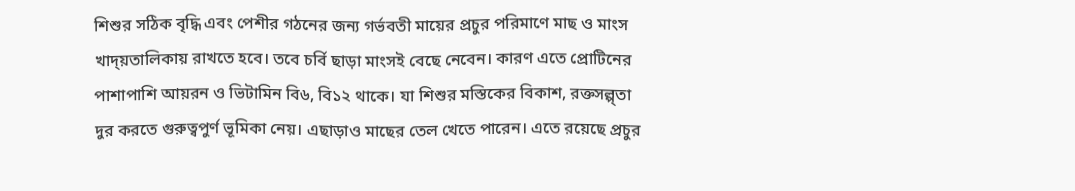শিশুর সঠিক বৃদ্ধি এবং পেশীর গঠনের জন্য গর্ভবতী মায়ের প্রচুর পরিমাণে মাছ ও মাংস খাদ্য়তালিকায় রাখতে হবে। তবে চর্বি ছাড়া মাংসই বেছে নেবেন। কারণ এতে প্রোটিনের পাশাপাশি আয়রন ও ভিটামিন বি৬, বি১২ থাকে। যা শিশুর মস্তিকের বিকাশ, রক্তসল্প্তা দুর করতে গুরুত্বপুর্ণ ভূমিকা নেয়। এছাড়াও মাছের তেল খেতে পারেন। এতে রয়েছে প্রচুর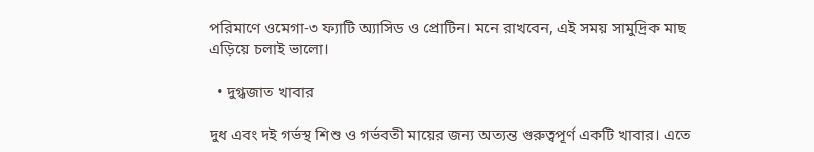পরিমাণে ওমেগা-৩ ফ্যাটি অ্যাসিড ও প্রোটিন। মনে রাখবেন, এই সময় সামুদ্রিক মাছ এড়িয়ে চলাই ভালো।

  • দুগ্ধজাত খাবার

দুধ এবং দই গর্ভস্থ শিশু ও গর্ভবতী মায়ের জন্য অত্যন্ত গুরুত্বপূর্ণ একটি খাবার। এতে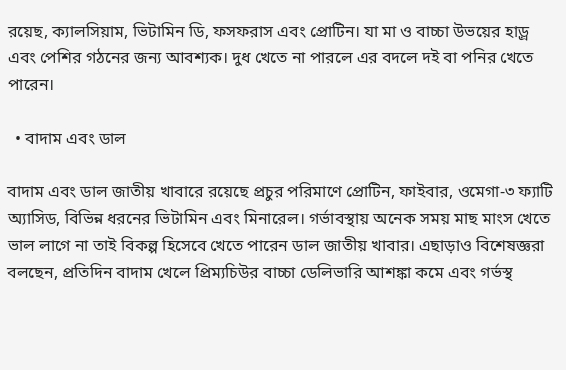রয়েছ, ক্যালসিয়াম, ভিটামিন ডি, ফসফরাস এবং প্রোটিন। যা মা ও বাচ্চা উভয়ের হাড়্র এবং পেশির গঠনের জন্য আবশ্যক। দুধ খেতে না পারলে এর বদলে দই বা পনির খেতে পারেন।

  • বাদাম এবং ডাল

বাদাম এবং ডাল জাতীয় খাবারে রয়েছে প্রচুর পরিমাণে প্রোটিন, ফাইবার, ওমেগা-৩ ফ্যাটি অ্যাসিড, বিভিন্ন ধরনের ভিটামিন এবং মিনারেল। গর্ভাবস্থায় অনেক সময় মাছ মাংস খেতে ভাল লাগে না তাই বিকল্প হিসেবে খেতে পারেন ডাল জাতীয় খাবার। এছাড়াও বিশেষজ্ঞরা বলছেন, প্রতিদিন বাদাম খেলে প্রিম্যচিউর বাচ্চা ডেলিভারি আশঙ্কা কমে এবং গর্ভস্থ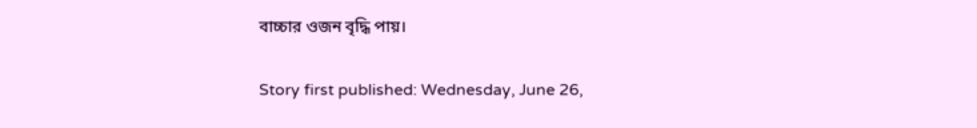বাচ্চার ওজন বৃদ্ধি পায়।

Story first published: Wednesday, June 26,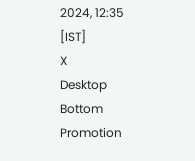2024, 12:35 [IST]
X
Desktop Bottom Promotion